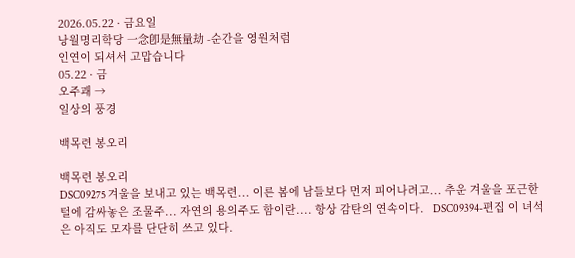2026.05.22 · 금요일
낭월명리학당 一念卽是無量劫 -순간을 영원처럼
인연이 되셔서 고맙습니다
05.22 · 금
오주괘 →
일상의 풍경

백목련 봉오리

백목련 봉오리
DSC09275 겨울을 보내고 있는 백목련... 이른 봄에 남들보다 먼저 피어나려고... 추운 겨울을 포근한 털에 감싸놓은 조물주... 자연의 용의주도 함이란.... 항상 감탄의 연속이다.   DSC09394-편집 이 녀석은 아직도 모자를 단단히 쓰고 있다.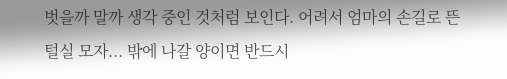벗을까 말까 생각 중인 것처럼 보인다. 어려서 엄마의 손길로 뜬 털실 모자... 밖에 나갈 양이면 반드시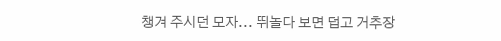챙겨 주시던 모자... 뛰놀다 보면 덥고 거추장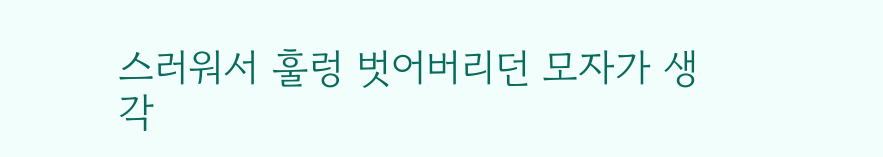스러워서 훌렁 벗어버리던 모자가 생각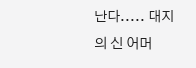난다..... 대지의 신 어머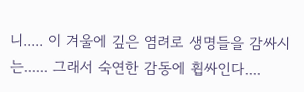니..... 이 겨울에 깊은 염려로 생명들을 감싸시는...... 그래서 숙연한 감동에 휩싸인다....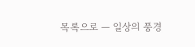목록으로 — 일상의 풍경